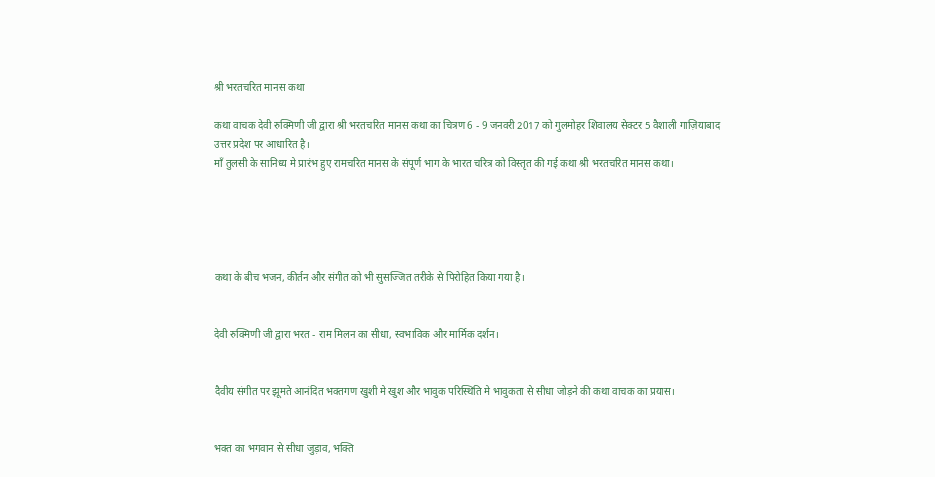श्री भरतचरित मानस कथा

कथा वाचक देवी रुक्मिणी जी द्वारा श्री भरतचरित मानस कथा का चित्रण 6 - 9 जनवरी 2017 को गुलमोहर शिवालय सेक्टर 5 वैशाली गाज़ियाबाद उत्तर प्रदेश पर आधारित है।
माँ तुलसी के सानिध्य मे प्रारंभ हुए रामचरित मानस के संपूर्ण भाग के भारत चरित्र को विस्तृत की गई कथा श्री भरतचरित मानस कथा।





कथा के बीच भजन, कीर्तन और संगीत को भी सुसज्जित तरीके से पिरोहित किया गया है।


देवी रुक्मिणी जी द्वारा भरत - राम मिलन का सीधा, स्वभाविक और मार्मिक दर्शन।


दैवीय संगीत पर झूमते आनंदित भक्तगण खुशी मे खुश और भावुक परिस्थिति मे भावुकता से सीधा जोड़ने की कथा वाचक का प्रयास।


भक्त का भगवान से सीधा जुड़ाव, भक्ति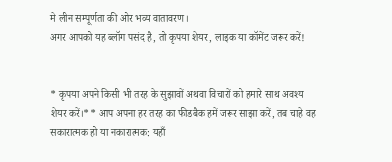मे लीन सम्पूर्णता की ओर भव्य वातावरण।
अगर आपको यह ब्लॉग पसंद है, तो कृपया शेयर, लाइक या कॉमेंट जरूर करें!


* कृपया अपने किसी भी तरह के सुझावों अथवा विचारों को हमारे साथ अवश्य शेयर करें।** आप अपना हर तरह का फीडबैक हमें जरूर साझा करें, तब चाहे वह सकारात्मक हो या नकारात्मक: यहाँ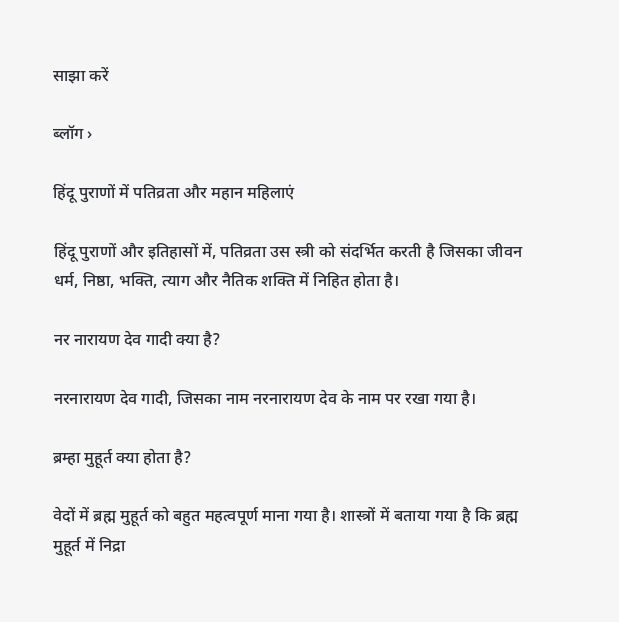साझा करें

ब्लॉग ›

हिंदू पुराणों में पतिव्रता और महान महिलाएं

हिंदू पुराणों और इतिहासों में, पतिव्रता उस स्त्री को संदर्भित करती है जिसका जीवन धर्म, निष्ठा, भक्ति, त्याग और नैतिक शक्ति में निहित होता है।

नर नारायण देव गादी क्या है?

नरनारायण देव गादी, जिसका नाम नरनारायण देव के नाम पर रखा गया है।

ब्रम्हा मुहूर्त क्या होता है?

वेदों में ब्रह्म मुहूर्त को बहुत महत्वपूर्ण माना गया है। शास्त्रों में बताया गया है कि ब्रह्म मुहूर्त में निद्रा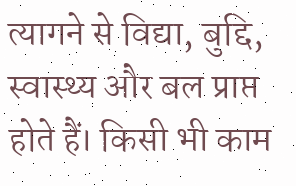त्यागने से विद्या, बुद्दि, स्वास्थ्य और बल प्राप्त होते हैं। किसी भी काम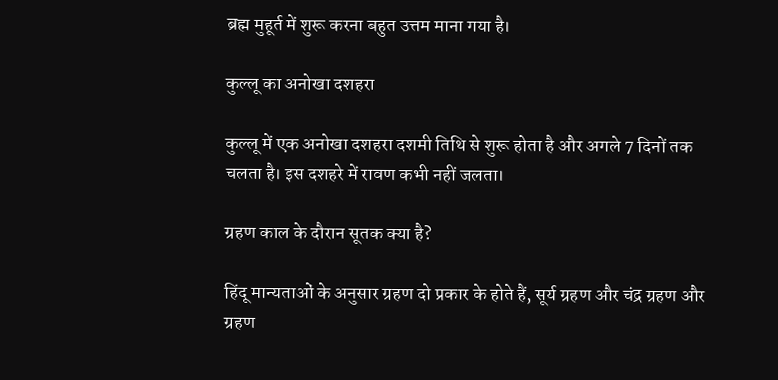ब्रह्म मुहूर्त में शुरू करना बहुत उत्तम माना गया है।

कुल्लू का अनोखा दशहरा

कुल्लू में एक अनोखा दशहरा दशमी तिथि से शुरू होता है और अगले 7 दिनों तक चलता है। इस दशहरे में रावण कभी नहीं जलता।

ग्रहण काल के दौरान सूतक क्या है?

हिंदू मान्यताओं के अनुसार ग्रहण दो प्रकार के होते हैं, सूर्य ग्रहण और चंद्र ग्रहण और ग्रहण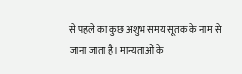से पहले का कुछ अशुभ समय सूतक के नाम से जाना जाता है। मान्यताओं के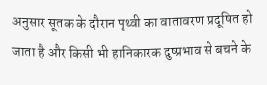अनुसार सूतक के दौरान पृथ्वी का वातावरण प्रदूषित हो जाता है और किसी भी हानिकारक दुष्प्रभाव से बचने के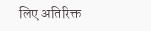लिए अतिरिक्त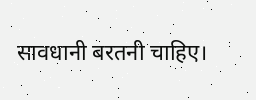सावधानी बरतनी चाहिए।